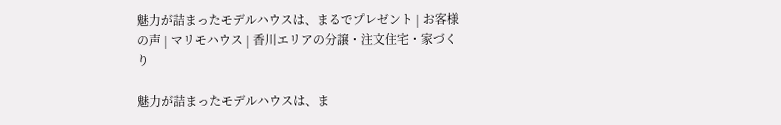魅力が詰まったモデルハウスは、まるでプレゼント | お客様の声 | マリモハウス | 香川エリアの分譲・注文住宅・家づくり

魅力が詰まったモデルハウスは、ま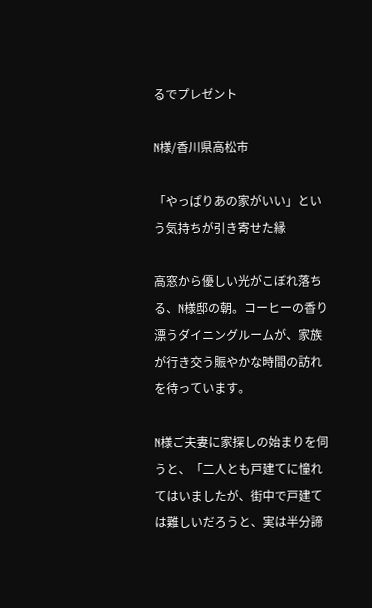るでプレゼント

N様/香川県高松市

「やっぱりあの家がいい」という気持ちが引き寄せた縁

高窓から優しい光がこぼれ落ちる、N様邸の朝。コーヒーの香り漂うダイニングルームが、家族が行き交う賑やかな時間の訪れを待っています。

N様ご夫妻に家探しの始まりを伺うと、「二人とも戸建てに憧れてはいましたが、街中で戸建ては難しいだろうと、実は半分諦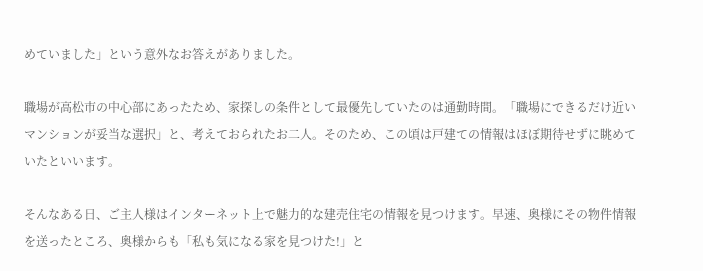めていました」という意外なお答えがありました。

職場が高松市の中心部にあったため、家探しの条件として最優先していたのは通勤時間。「職場にできるだけ近いマンションが妥当な選択」と、考えておられたお二人。そのため、この頃は戸建ての情報はほぼ期待せずに眺めていたといいます。

そんなある日、ご主人様はインターネット上で魅力的な建売住宅の情報を見つけます。早速、奥様にその物件情報を送ったところ、奥様からも「私も気になる家を見つけた!」と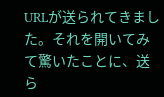URLが送られてきました。それを開いてみて驚いたことに、送ら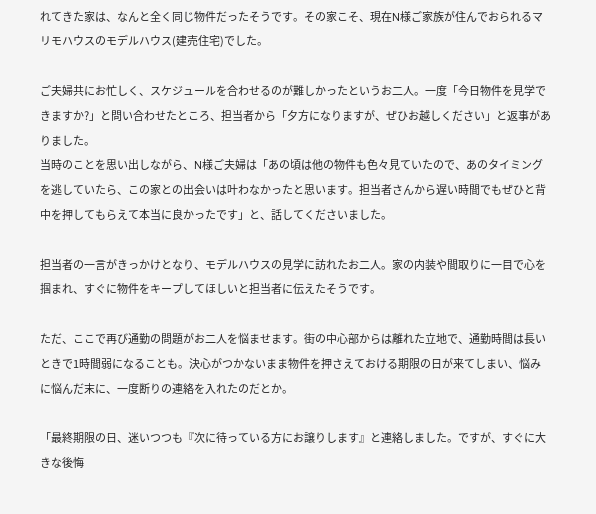れてきた家は、なんと全く同じ物件だったそうです。その家こそ、現在N様ご家族が住んでおられるマリモハウスのモデルハウス(建売住宅)でした。

ご夫婦共にお忙しく、スケジュールを合わせるのが難しかったというお二人。一度「今日物件を見学できますか?」と問い合わせたところ、担当者から「夕方になりますが、ぜひお越しください」と返事がありました。
当時のことを思い出しながら、N様ご夫婦は「あの頃は他の物件も色々見ていたので、あのタイミングを逃していたら、この家との出会いは叶わなかったと思います。担当者さんから遅い時間でもぜひと背中を押してもらえて本当に良かったです」と、話してくださいました。

担当者の一言がきっかけとなり、モデルハウスの見学に訪れたお二人。家の内装や間取りに一目で心を掴まれ、すぐに物件をキープしてほしいと担当者に伝えたそうです。

ただ、ここで再び通勤の問題がお二人を悩ませます。街の中心部からは離れた立地で、通勤時間は長いときで1時間弱になることも。決心がつかないまま物件を押さえておける期限の日が来てしまい、悩みに悩んだ末に、一度断りの連絡を入れたのだとか。

「最終期限の日、迷いつつも『次に待っている方にお譲りします』と連絡しました。ですが、すぐに大きな後悔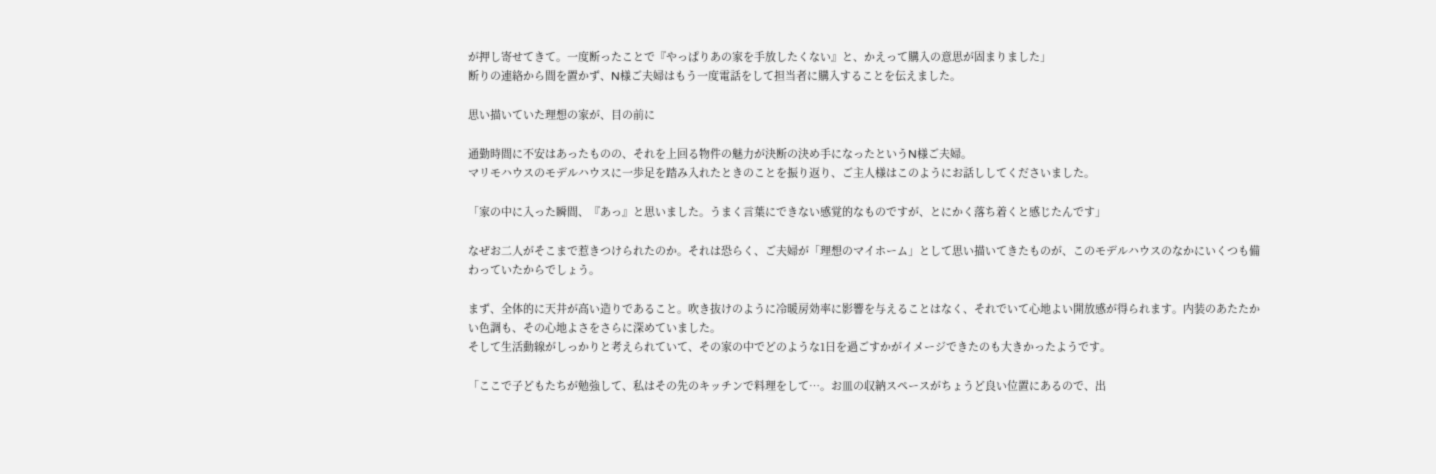が押し寄せてきて。一度断ったことで『やっぱりあの家を手放したくない』と、かえって購入の意思が固まりました」
断りの連絡から間を置かず、N様ご夫婦はもう一度電話をして担当者に購入することを伝えました。

思い描いていた理想の家が、目の前に

通勤時間に不安はあったものの、それを上回る物件の魅力が決断の決め手になったというN様ご夫婦。
マリモハウスのモデルハウスに一歩足を踏み入れたときのことを振り返り、ご主人様はこのようにお話ししてくださいました。

「家の中に入った瞬間、『あっ』と思いました。うまく言葉にできない感覚的なものですが、とにかく落ち着くと感じたんです」

なぜお二人がそこまで惹きつけられたのか。それは恐らく、ご夫婦が「理想のマイホーム」として思い描いてきたものが、このモデルハウスのなかにいくつも備わっていたからでしょう。

まず、全体的に天井が高い造りであること。吹き抜けのように冷暖房効率に影響を与えることはなく、それでいて心地よい開放感が得られます。内装のあたたかい色調も、その心地よさをさらに深めていました。
そして生活動線がしっかりと考えられていて、その家の中でどのような1日を過ごすかがイメージできたのも大きかったようです。

「ここで子どもたちが勉強して、私はその先のキッチンで料理をして…。お皿の収納スペースがちょうど良い位置にあるので、出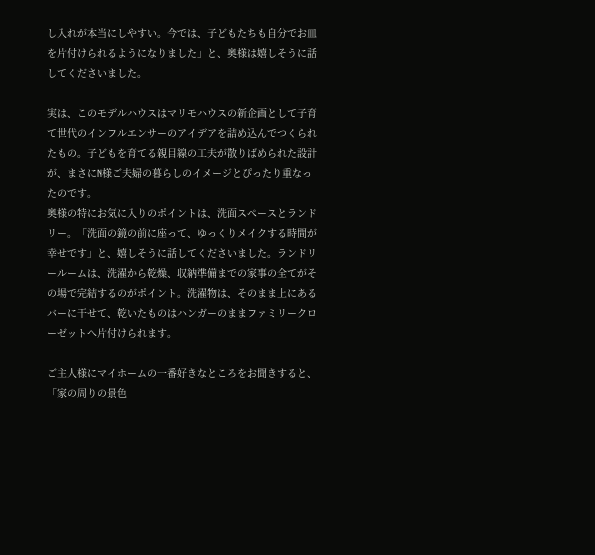し入れが本当にしやすい。今では、子どもたちも自分でお皿を片付けられるようになりました」と、奥様は嬉しそうに話してくださいました。

実は、このモデルハウスはマリモハウスの新企画として子育て世代のインフルエンサーのアイデアを詰め込んでつくられたもの。子どもを育てる親目線の工夫が散りばめられた設計が、まさにN様ご夫婦の暮らしのイメージとぴったり重なったのです。
奥様の特にお気に入りのポイントは、洗面スペースとランドリー。「洗面の鏡の前に座って、ゆっくりメイクする時間が幸せです」と、嬉しそうに話してくださいました。ランドリールームは、洗濯から乾燥、収納準備までの家事の全てがその場で完結するのがポイント。洗濯物は、そのまま上にあるバーに干せて、乾いたものはハンガーのままファミリークローゼットへ片付けられます。

ご主人様にマイホームの一番好きなところをお聞きすると、「家の周りの景色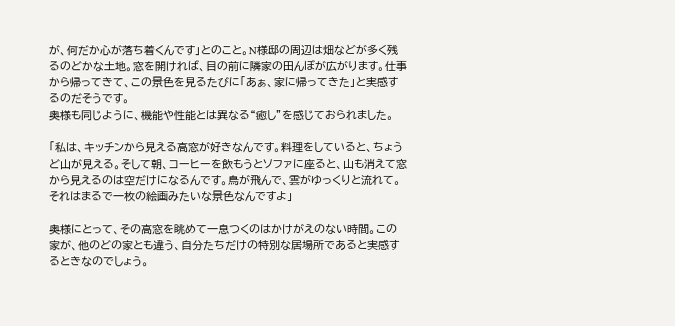が、何だか心が落ち着くんです」とのこと。N様邸の周辺は畑などが多く残るのどかな土地。窓を開ければ、目の前に隣家の田んぼが広がります。仕事から帰ってきて、この景色を見るたびに「あぁ、家に帰ってきた」と実感するのだそうです。
奥様も同じように、機能や性能とは異なる“癒し”を感じておられました。

「私は、キッチンから見える高窓が好きなんです。料理をしていると、ちょうど山が見える。そして朝、コーヒーを飲もうとソファに座ると、山も消えて窓から見えるのは空だけになるんです。鳥が飛んで、雲がゆっくりと流れて。それはまるで一枚の絵画みたいな景色なんですよ」

奥様にとって、その高窓を眺めて一息つくのはかけがえのない時間。この家が、他のどの家とも違う、自分たちだけの特別な居場所であると実感するときなのでしょう。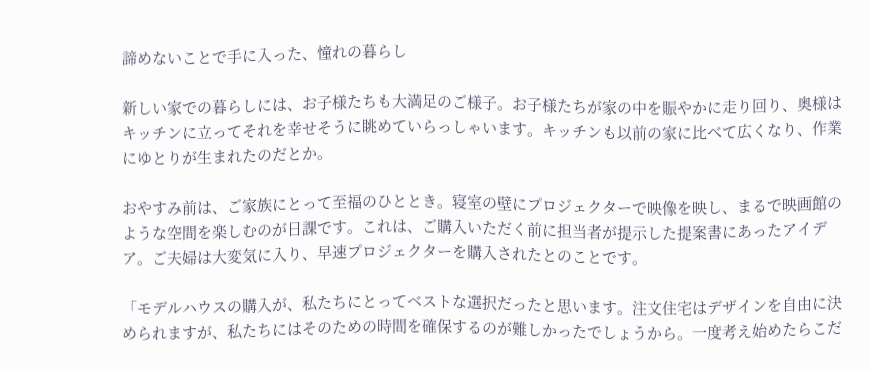諦めないことで手に入った、憧れの暮らし

新しい家での暮らしには、お子様たちも大満足のご様子。お子様たちが家の中を賑やかに走り回り、奥様はキッチンに立ってそれを幸せそうに眺めていらっしゃいます。キッチンも以前の家に比べて広くなり、作業にゆとりが生まれたのだとか。

おやすみ前は、ご家族にとって至福のひととき。寝室の壁にプロジェクターで映像を映し、まるで映画館のような空間を楽しむのが日課です。これは、ご購入いただく前に担当者が提示した提案書にあったアイデア。ご夫婦は大変気に入り、早速プロジェクターを購入されたとのことです。

「モデルハウスの購入が、私たちにとってベストな選択だったと思います。注文住宅はデザインを自由に決められますが、私たちにはそのための時間を確保するのが難しかったでしょうから。一度考え始めたらこだ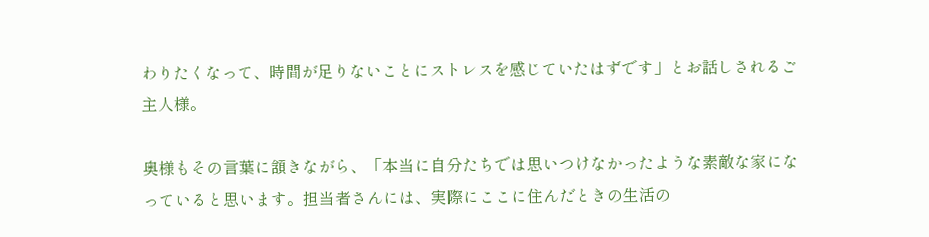わりたくなって、時間が足りないことにストレスを感じていたはずです」とお話しされるご主人様。

奥様もその言葉に頷きながら、「本当に自分たちでは思いつけなかったような素敵な家になっていると思います。担当者さんには、実際にここに住んだときの生活の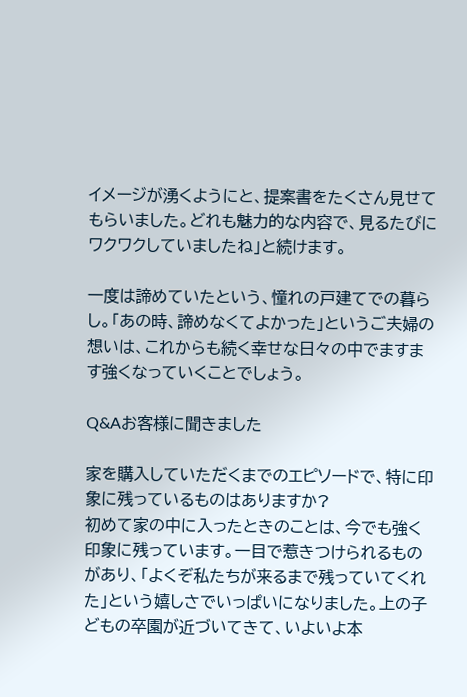イメージが湧くようにと、提案書をたくさん見せてもらいました。どれも魅力的な内容で、見るたびにワクワクしていましたね」と続けます。

一度は諦めていたという、憧れの戸建てでの暮らし。「あの時、諦めなくてよかった」というご夫婦の想いは、これからも続く幸せな日々の中でますます強くなっていくことでしょう。

Q&Aお客様に聞きました

家を購入していただくまでのエピソードで、特に印象に残っているものはありますか?
初めて家の中に入ったときのことは、今でも強く印象に残っています。一目で惹きつけられるものがあり、「よくぞ私たちが来るまで残っていてくれた」という嬉しさでいっぱいになりました。上の子どもの卒園が近づいてきて、いよいよ本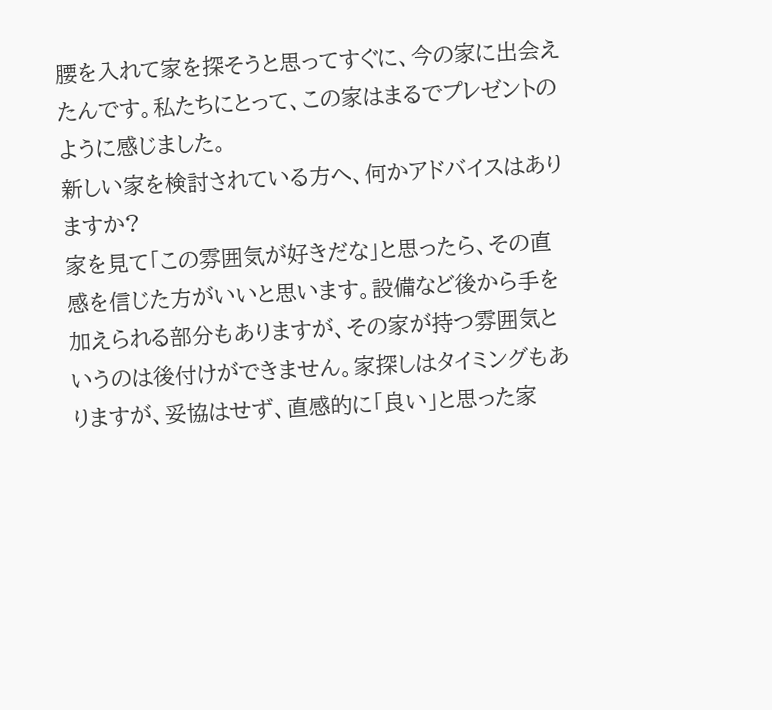腰を入れて家を探そうと思ってすぐに、今の家に出会えたんです。私たちにとって、この家はまるでプレゼントのように感じました。
新しい家を検討されている方へ、何かアドバイスはありますか?
家を見て「この雰囲気が好きだな」と思ったら、その直感を信じた方がいいと思います。設備など後から手を加えられる部分もありますが、その家が持つ雰囲気というのは後付けができません。家探しはタイミングもありますが、妥協はせず、直感的に「良い」と思った家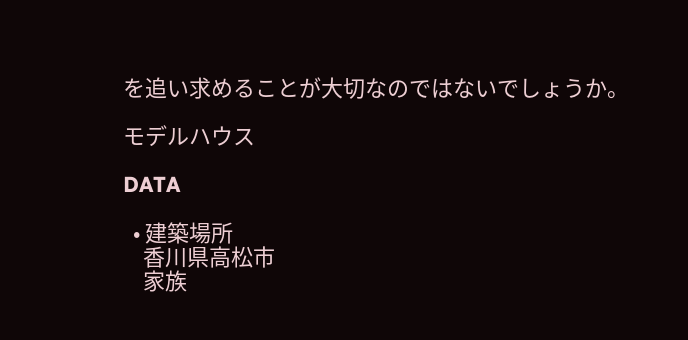を追い求めることが大切なのではないでしょうか。

モデルハウス

DATA

  • 建築場所
    香川県高松市
    家族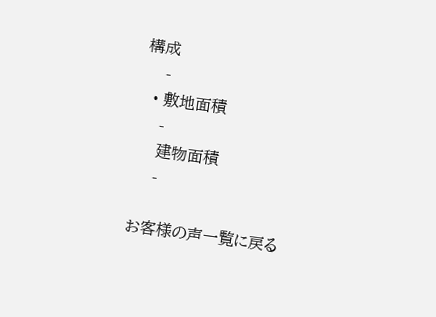構成
    -
  • 敷地面積
    -
    建物面積
    -

お客様の声一覧に戻る